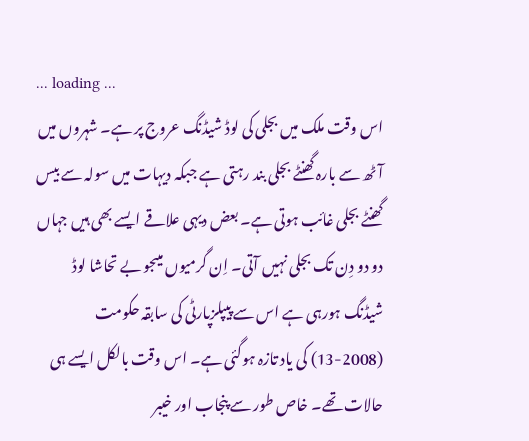... loading ...
اس وقت ملک میں بجلی کی لوڈ شیڈنگ عروج پر ہے۔ شہروں میں آٹھ سے بارہ گھنٹے بجلی بند رہتی ہے جبکہ دیہات میں سولہ سے بیس گھنٹے بجلی غائب ہوتی ہے۔ بعض دیہی علاقے ایسے بھی ہیں جہاں دو دو دِن تک بجلی نہیں آتی۔ اِن گرمیوں میںجو بے تحاشا لوڈ شیڈنگ ہورہی ہے اس سے پیپلزپارٹی کی سابقہ حکومت (2008-13) کی یاد تازہ ہوگئی ہے۔ اس وقت بالکل ایسے ہی حالات تھے۔ خاص طور سے پنجاب اور خیبر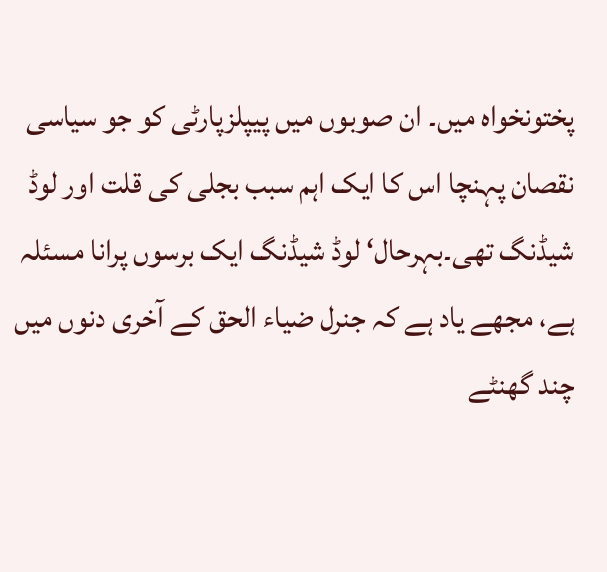پختونخواہ میں۔ ان صوبوں میں پیپلزپارٹی کو جو سیاسی نقصان پہنچا اس کا ایک اہم سبب بجلی کی قلت اور لوڈ شیڈنگ تھی۔بہرحال‘ لوڈ شیڈنگ ایک برسوں پرانا مسئلہ ہے، مجھے یاد ہے کہ جنرل ضیاء الحق کے آخری دنوں میں چند گھنٹے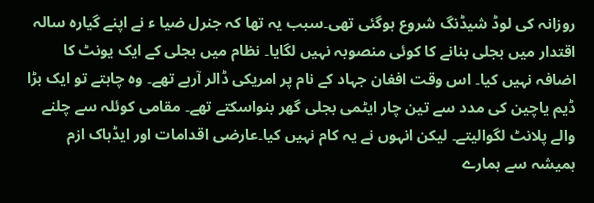روزانہ کی لوڈ شیڈنگ شروع ہوگئی تھی۔سبب یہ تھا کہ جنرل ضیا ء نے اپنے گیارہ سالہ اقتدار میں بجلی بنانے کا کوئی منصوبہ نہیں لگایا۔ نظام میں بجلی کے ایک یونٹ کا اضافہ نہیں کیا۔ اس وقت افغان جہاد کے نام پر امریکی ڈالر آرہے تھے۔ وہ چاہتے تو ایک بڑا ڈیم یاچین کی مدد سے تین چار ایٹمی بجلی گھر بنواسکتے تھے۔ مقامی کوئلہ سے چلنے والے پلانٹ لگوالیتے۔ لیکن انہوں نے یہ کام نہیں کیا۔عارضی اقدامات اور ایڈہاک ازم ہمیشہ سے ہمارے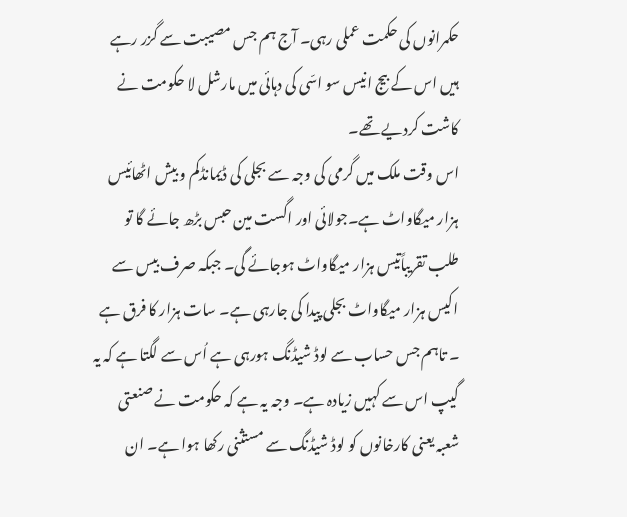حکمرانوں کی حکمت عملی رہی۔ آج ہم جس مصیبت سے گزر رہے ہیں اس کے بیج انیس سو اسّی کی دہائی میں مارشل لا حکومت نے کاشت کردیے تھے۔
اس وقت ملک میں گرمی کی وجہ سے بجلی کی ڈیمانڈکم و بیش اٹھائیس ہزار میگاواٹ ہے۔جولائی اور اگست مین حبس بڑھ جائے گا تو طلب تقریباًتیس ہزار میگاواٹ ہوجائے گی۔ جبکہ صرف بیس سے اکیس ہزار میگاواٹ بجلی پیدا کی جارہی ہے۔ سات ہزار کا فرق ہے ۔ تاہم جس حساب سے لوڈ شیڈنگ ہورہی ہے اُس سے لگتا ہے کہ یہ گیپ اس سے کہیں زیادہ ہے۔ وجہ یہ ہے کہ حکومت نے صنعتی شعبہ یعنی کارخانوں کو لوڈ شیڈنگ سے مستثنی رکھا ہوا ہے۔ ان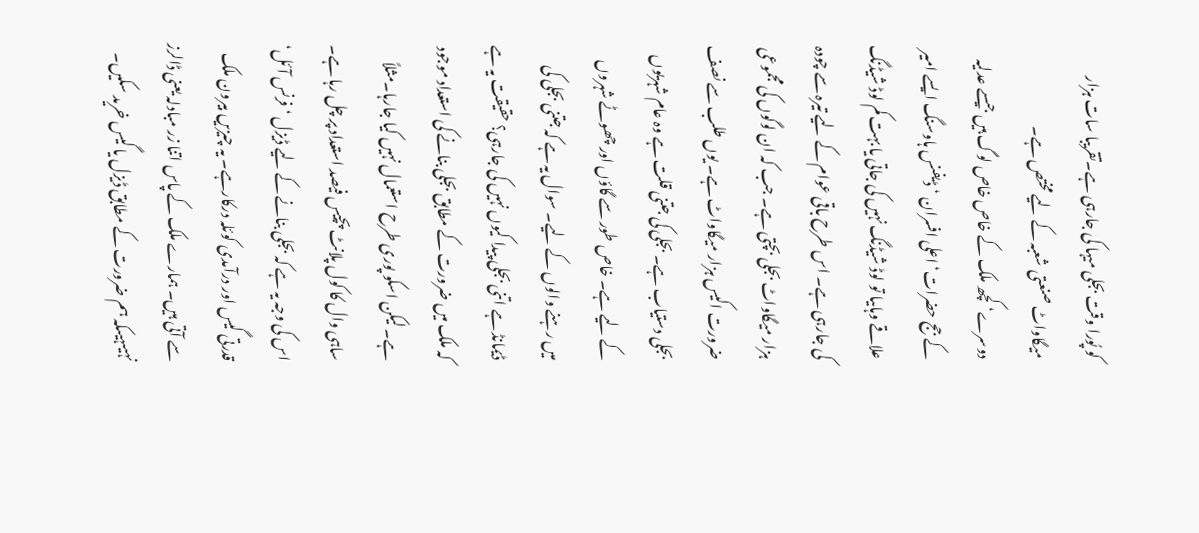کو پُورا وقت بجلی میہا کی جارہی ہے۔تقریبا سات ہزار میگاواٹ صنعتی شعبہ کے لیے مختص ہے۔
دوسرے‘ کچھ ملک کے خاص خاص لوگ ہیں جیسے عدلیہ کے جج حضرات‘ اعلی افسران ‘ ڈیفنس ہاوسنگ ایسے امیر علاقے وہاںیا تو لوڈ شیڈنگ نہیں کی جاتی یا بہت کم لوڈ شیڈنگ کی جارہی ہے۔ اس طرح باقی عوام کے لیے تیرہ سے چودہ ہزار میگاواٹ بجلی بچتی ہے۔ جب کہ ان لوگوں کی مجموعی ضرورت اکیس ہزار میگاواٹ ہے۔ یوں طلب سے نصف بجلی دستیاب ہے۔ بجلی کی جتنی قلت ہے وہ عام شہریوں کے لیے ہے۔ خاص طور سے گاؤں اور چھوٹے شہروں میں رہنے والوں کے لیے۔ سوال یہ ہے کہ جتنی بجلی کی ڈیمانڈ ہے اتنی بجلی پیدا کیوں نہیں کی جارہی؟ حقیقت یہ ہے کہ ملک میں ضرورت کے مطابق بجلی بنانے کی استعداد موجود ہے۔ لیکن اسکو پوری طرح استعمال نہیں کیا جارہا۔مثلاً ساہی وال کا کول پلانٹ پچیس فیصد استعداد پر چل رہا ہے۔ اس کی وجہ یہ ہے کہ بجلی بنانے کے لیے ڈیزل ‘ فرنس آئل‘ قدرتی گیس اور درآمدی کوئلہ درکارہے۔ یہ چیزیں بیرون ملک سے آتی ہیں۔ ہمارے ملک کے پاس اتنا زر مبادلہ یعنی ڈالرز نہیںہیںکہ ہم ضرورت کے مطابق ڈیزل یا گیس خرید سکیں۔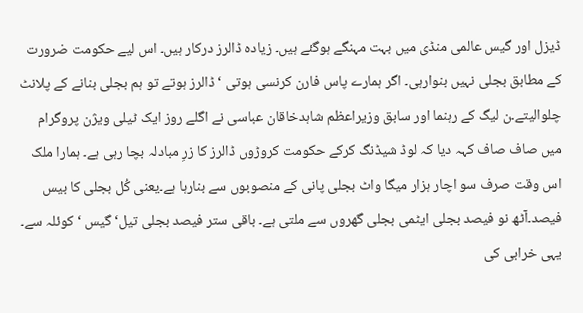ڈیزل اور گیس عالمی منڈی میں بہت مہنگے ہوگئے ہیں۔ زیادہ ڈالرز درکار ہیں۔ اس لیے حکومت ضرورت کے مطابق بجلی نہیں بنوارہی۔ اگر ہمارے پاس فارن کرنسی ہوتی ‘ ڈالرز ہوتے تو ہم بجلی بنانے کے پلانٹ چلوالیتے۔ن لیگ کے رہنما اور سابق وزیراعظم شاہدخاقان عباسی نے اگلے روز ایک ٹیلی ویژن پروگرام میں صاف صاف کہہ دیا کہ لوڈ شیڈنگ کرکے حکومت کروڑوں ڈالرز کا زرِ مبادلہ بچا رہی ہے۔ ہمارا ملک اس وقت صرف سو اچار ہزار میگا واٹ بجلی پانی کے منصوبوں سے بنارہا ہے۔یعنی کُل بجلی کا بیس فیصد۔آٹھ نو فیصد بجلی ایٹمی بجلی گھروں سے ملتی ہے۔ باقی ستر فیصد بجلی تیل‘ گیس ‘ کوئلہ سے۔ یہی خرابی کی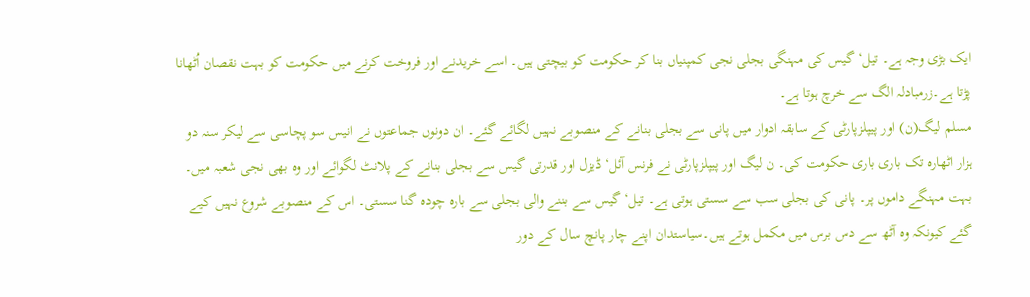ایک بڑی وجہ ہے۔ تیل‘ گیس کی مہنگی بجلی نجی کمپنیاں بنا کر حکومت کو بیچتی ہیں۔ اسے خریدنے اور فروخت کرنے میں حکومت کو بہت نقصان اُٹھانا پڑتا ہے۔زرمبادلہ الگ سے خرچ ہوتا ہے۔
مسلم لیگ(ن) اور پیپلزپارٹی کے سابقہ ادوار میں پانی سے بجلی بنانے کے منصوبے نہیں لگائے گئے۔ ان دونوں جماعتوں نے انیس سو پچاسی سے لیکر سنہ دو ہزار اٹھارہ تک باری باری حکومت کی۔ ن لیگ اور پیپلزپارٹی نے فرنس آئل‘ ڈیزل اور قدرتی گیس سے بجلی بنانے کے پلانٹ لگوائے اور وہ بھی نجی شعبہ میں۔ بہت مہنگے داموں پر۔ پانی کی بجلی سب سے سستی ہوتی ہے۔ تیل‘ گیس سے بننے والی بجلی سے بارہ چودہ گنا سستی۔ اس کے منصوبے شروع نہیں کیے گئے کیونکہ وہ آٹھ سے دس برس میں مکمل ہوتے ہیں۔سیاستدان اپنے چار پانچ سال کے دور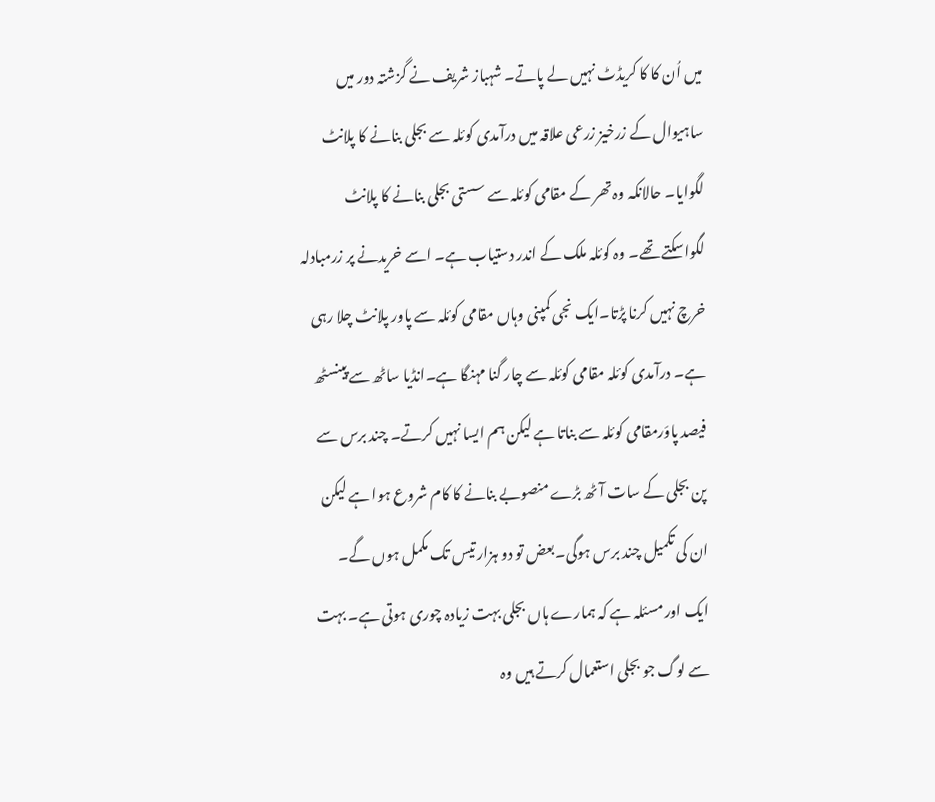میں اُن کا کا کریڈٹ نہیں لے پاتے۔ شہباز شریف نے گزشتہ دور میں ساہیوال کے زرخیز زرعی علاقہ میں درآمدی کوئلہ سے بجلی بنانے کا پلانٹ لگوایا۔ حالانکہ وہ تھر کے مقامی کوئلہ سے سستی بجلی بنانے کا پلانٹ لگواسکتے تھے۔ وہ کوئلہ ملک کے اندر دستیاب ہے۔ اسے خریدنے پر زرمبادلہ خرچ نہیں کرنا پڑتا۔ایک نجی کمپنی وہاں مقامی کوئلہ سے پاور پلانٹ چلا رہی ہے۔ درآمدی کوئلہ مقامی کوئلہ سے چار گنا مہنگا ہے۔انڈیا ساٹھ سے پینسٹھ فیصد پاوَرمقامی کوئلہ سے بناتا ہے لیکن ہم ایسا نہیں کرتے۔ چند برس سے پن بجلی کے سات آٹھ بڑے منصوبے بنانے کا کام شروع ہوا ہے لیکن ان کی تکمیل چند برس ہوگی۔بعض تو دو ہزار تیس تک مکمل ہوں گے۔
ایک اور مسئلہ ہے کہ ہمارے ہاں بجلی بہت زیادہ چوری ہوتی ہے۔ بہت سے لوگ جو بجلی استعمال کرتے ہیں وہ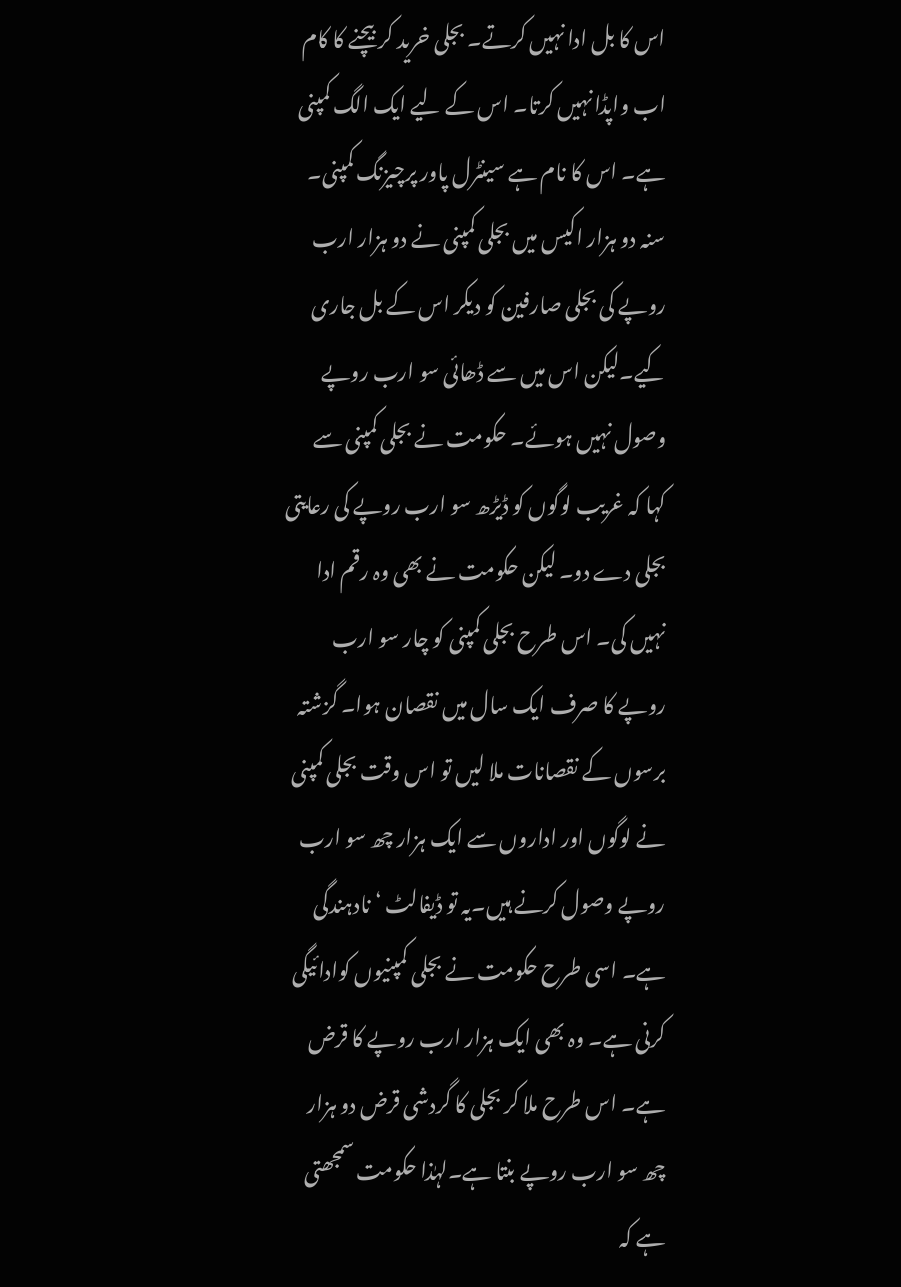اس کا بل ادا نہیں کرتے۔ بجلی خرید کر بیچنے کا کام اب واپڈا نہیں کرتا۔ اس کے لیے ایک الگ کمپنی ہے۔ اس کا نام ہے سینٹرل پاور پرچیزنگ کمپنی۔ سنہ دو ہزار اکیس میں بجلی کمپنی نے دو ہزار ارب روپے کی بجلی صارفین کو دیکر اس کے بل جاری کیے۔لیکن اس میں سے ڈھائی سو ارب روپے وصول نہیں ہوئے۔ حکومت نے بجلی کمپنی سے کہا کہ غریب لوگوں کو ڈیڑھ سو ارب روپے کی رعایتی بجلی دے دو۔ لیکن حکومت نے بھی وہ رقم ادا نہیں کی۔ اس طرح بجلی کمپنی کو چار سو ارب روپے کا صرف ایک سال میں نقصان ہوا۔ گزشتہ برسوں کے نقصانات ملا لیں تو اس وقت بجلی کمپنی نے لوگوں اور اداروں سے ایک ہزار چھ سو ارب روپے وصول کرنے ہیں۔یہ تو ڈیفالٹ ‘ نادہندگی ہے۔ اسی طرح حکومت نے بجلی کمپنیوں کوادائیگی کرنی ہے۔ وہ بھی ایک ہزار ارب روپے کا قرض ہے۔ اس طرح ملا کر بجلی کا گردشی قرض دو ہزار چھ سو ارب روپے بنتا ہے۔لہٰذا حکومت سمجھتی ہے کہ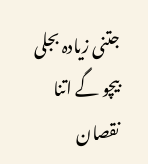جتنی زیادہ بجلی بیچو گے اتنا نقصان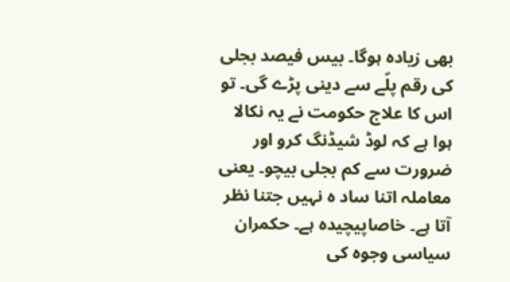بھی زیادہ ہوگا۔ بیس فیصد بجلی کی رقم پلّے سے دینی پڑے گی۔ تو اس کا علاج حکومت نے یہ نکالا ہوا ہے کہ لوڈ شیڈنگ کرو اور ضرورت سے کم بجلی بیچو۔ یعنی معاملہ اتنا ساد ہ نہیں جتنا نظر آتا ہے۔ خاصاپیچیدہ ہے۔ حکمران سیاسی وجوہ کی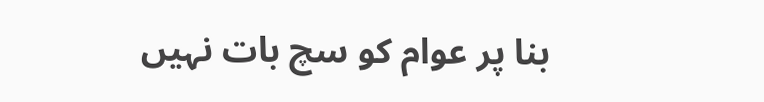بنا پر عوام کو سچ بات نہیں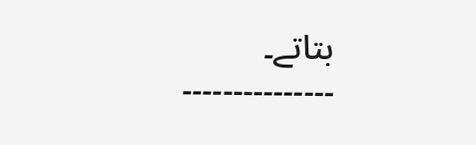بتاتے۔
۔۔۔۔۔۔۔۔۔۔۔۔۔۔۔